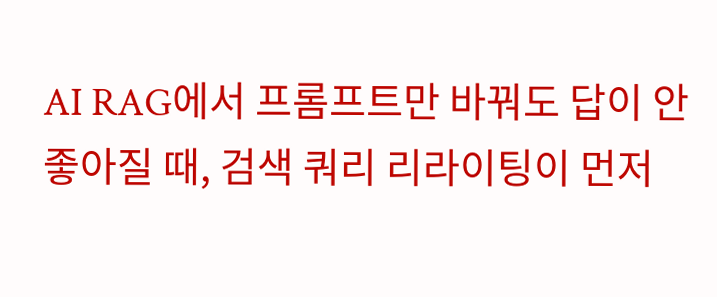AI RAG에서 프롬프트만 바꿔도 답이 안 좋아질 때, 검색 쿼리 리라이팅이 먼저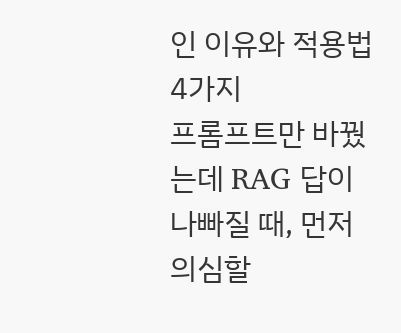인 이유와 적용법 4가지
프롬프트만 바꿨는데 RAG 답이 나빠질 때, 먼저 의심할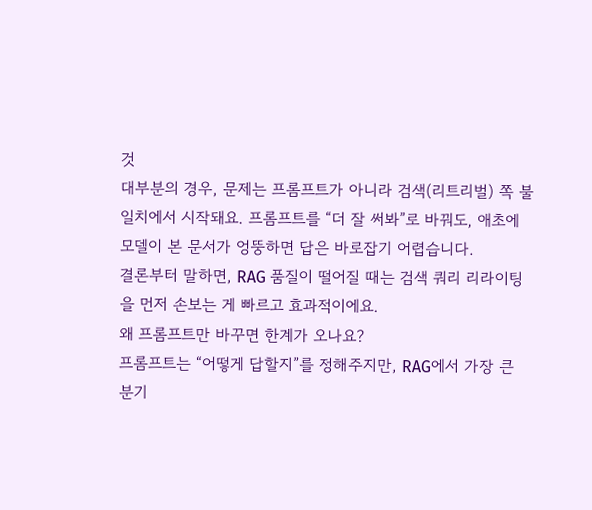것
대부분의 경우, 문제는 프롬프트가 아니라 검색(리트리벌) 쪽 불일치에서 시작돼요. 프롬프트를 “더 잘 써봐”로 바꿔도, 애초에 모델이 본 문서가 엉뚱하면 답은 바로잡기 어렵습니다.
결론부터 말하면, RAG 품질이 떨어질 때는 검색 쿼리 리라이팅을 먼저 손보는 게 빠르고 효과적이에요.
왜 프롬프트만 바꾸면 한계가 오나요?
프롬프트는 “어떻게 답할지”를 정해주지만, RAG에서 가장 큰 분기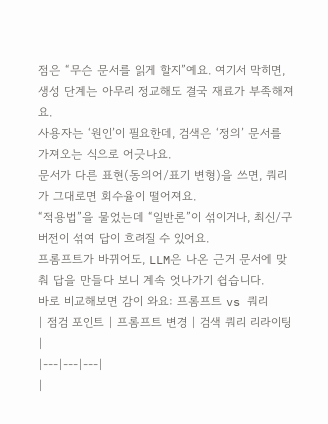점은 “무슨 문서를 읽게 할지”예요. 여기서 막히면, 생성 단계는 아무리 정교해도 결국 재료가 부족해져요.
사용자는 ‘원인’이 필요한데, 검색은 ‘정의’ 문서를 가져오는 식으로 어긋나요.
문서가 다른 표현(동의어/표기 변형)을 쓰면, 쿼리가 그대로면 회수율이 떨어져요.
“적용법”을 물었는데 “일반론”이 섞이거나, 최신/구버전이 섞여 답이 흐려질 수 있어요.
프롬프트가 바뀌어도, LLM은 나온 근거 문서에 맞춰 답을 만들다 보니 계속 엇나가기 쉽습니다.
바로 비교해보면 감이 와요: 프롬프트 vs 쿼리
| 점검 포인트 | 프롬프트 변경 | 검색 쿼리 리라이팅 |
|---|---|---|
|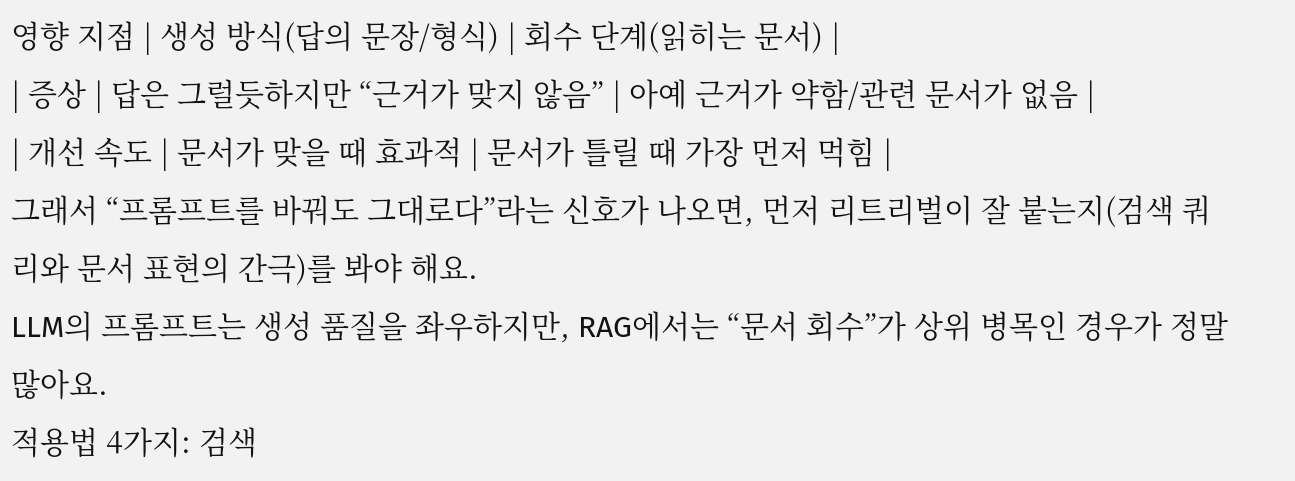영향 지점 | 생성 방식(답의 문장/형식) | 회수 단계(읽히는 문서) |
| 증상 | 답은 그럴듯하지만 “근거가 맞지 않음” | 아예 근거가 약함/관련 문서가 없음 |
| 개선 속도 | 문서가 맞을 때 효과적 | 문서가 틀릴 때 가장 먼저 먹힘 |
그래서 “프롬프트를 바꿔도 그대로다”라는 신호가 나오면, 먼저 리트리벌이 잘 붙는지(검색 쿼리와 문서 표현의 간극)를 봐야 해요.
LLM의 프롬프트는 생성 품질을 좌우하지만, RAG에서는 “문서 회수”가 상위 병목인 경우가 정말 많아요.
적용법 4가지: 검색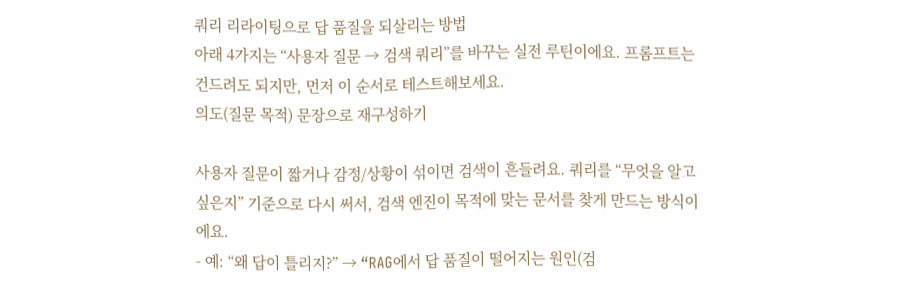쿼리 리라이팅으로 답 품질을 되살리는 방법
아래 4가지는 “사용자 질문 → 검색 쿼리”를 바꾸는 실전 루틴이에요. 프롬프트는 건드려도 되지만, 먼저 이 순서로 테스트해보세요.
의도(질문 목적) 문장으로 재구성하기

사용자 질문이 짧거나 감정/상황이 섞이면 검색이 흔들려요. 쿼리를 “무엇을 알고 싶은지” 기준으로 다시 써서, 검색 엔진이 목적에 맞는 문서를 찾게 만드는 방식이에요.
- 예: “왜 답이 틀리지?” → “RAG에서 답 품질이 떨어지는 원인(검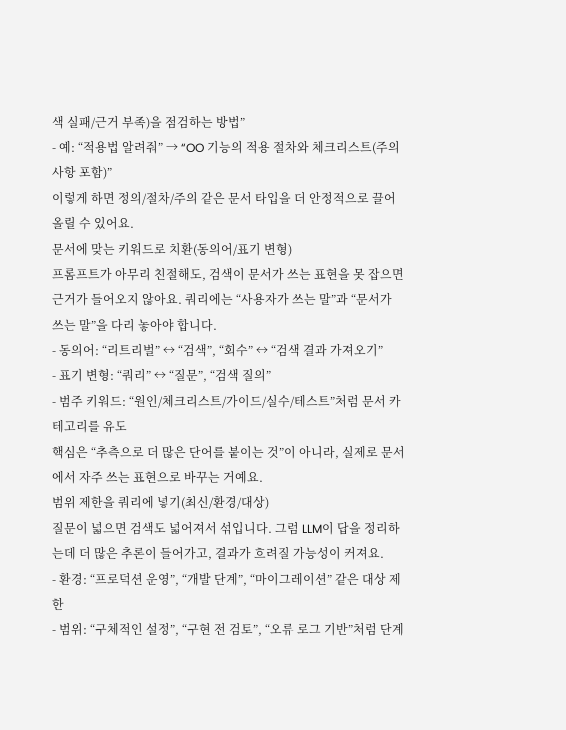색 실패/근거 부족)을 점검하는 방법”
- 예: “적용법 알려줘” → “OO 기능의 적용 절차와 체크리스트(주의사항 포함)”
이렇게 하면 정의/절차/주의 같은 문서 타입을 더 안정적으로 끌어올릴 수 있어요.
문서에 맞는 키워드로 치환(동의어/표기 변형)
프롬프트가 아무리 친절해도, 검색이 문서가 쓰는 표현을 못 잡으면 근거가 들어오지 않아요. 쿼리에는 “사용자가 쓰는 말”과 “문서가 쓰는 말”을 다리 놓아야 합니다.
- 동의어: “리트리벌” ↔ “검색”, “회수” ↔ “검색 결과 가져오기”
- 표기 변형: “쿼리” ↔ “질문”, “검색 질의”
- 범주 키워드: “원인/체크리스트/가이드/실수/테스트”처럼 문서 카테고리를 유도
핵심은 “추측으로 더 많은 단어를 붙이는 것”이 아니라, 실제로 문서에서 자주 쓰는 표현으로 바꾸는 거예요.
범위 제한을 쿼리에 넣기(최신/환경/대상)
질문이 넓으면 검색도 넓어져서 섞입니다. 그럼 LLM이 답을 정리하는데 더 많은 추론이 들어가고, 결과가 흐려질 가능성이 커져요.
- 환경: “프로덕션 운영”, “개발 단계”, “마이그레이션” 같은 대상 제한
- 범위: “구체적인 설정”, “구현 전 검토”, “오류 로그 기반”처럼 단계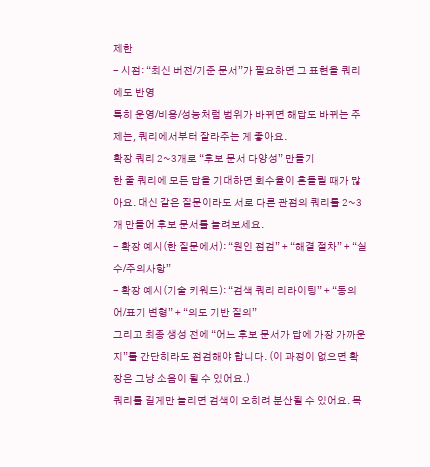제한
- 시점: “최신 버전/기준 문서”가 필요하면 그 표현을 쿼리에도 반영
특히 운영/비용/성능처럼 범위가 바뀌면 해답도 바뀌는 주제는, 쿼리에서부터 잘라주는 게 좋아요.
확장 쿼리 2~3개로 “후보 문서 다양성” 만들기
한 줄 쿼리에 모든 답을 기대하면 회수율이 흔들릴 때가 많아요. 대신 같은 질문이라도 서로 다른 관점의 쿼리를 2~3개 만들어 후보 문서를 늘려보세요.
- 확장 예시(한 질문에서): “원인 점검” + “해결 절차” + “실수/주의사항”
- 확장 예시(기술 키워드): “검색 쿼리 리라이팅” + “동의어/표기 변형” + “의도 기반 질의”
그리고 최종 생성 전에 “어느 후보 문서가 답에 가장 가까운지”를 간단히라도 점검해야 합니다. (이 과정이 없으면 확장은 그냥 소음이 될 수 있어요.)
쿼리를 길게만 늘리면 검색이 오히려 분산될 수 있어요. 목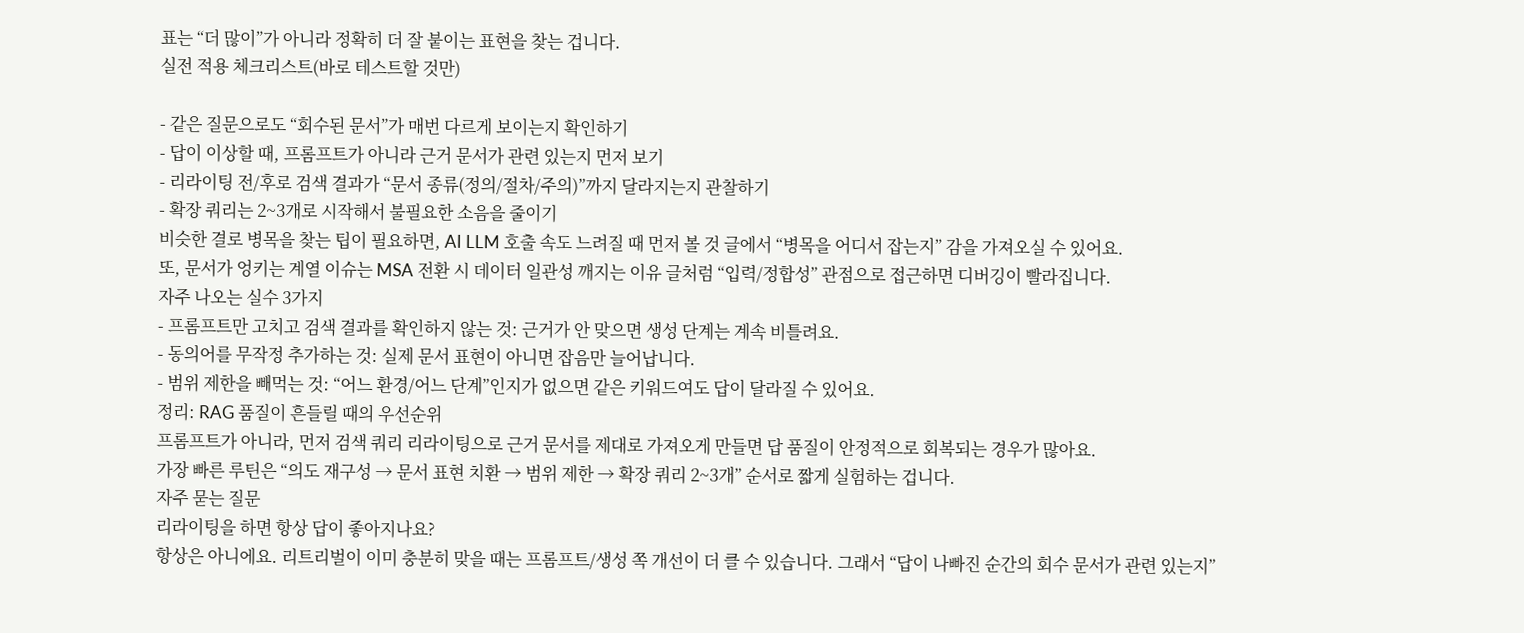표는 “더 많이”가 아니라 정확히 더 잘 붙이는 표현을 찾는 겁니다.
실전 적용 체크리스트(바로 테스트할 것만)

- 같은 질문으로도 “회수된 문서”가 매번 다르게 보이는지 확인하기
- 답이 이상할 때, 프롬프트가 아니라 근거 문서가 관련 있는지 먼저 보기
- 리라이팅 전/후로 검색 결과가 “문서 종류(정의/절차/주의)”까지 달라지는지 관찰하기
- 확장 쿼리는 2~3개로 시작해서 불필요한 소음을 줄이기
비슷한 결로 병목을 찾는 팁이 필요하면, AI LLM 호출 속도 느려질 때 먼저 볼 것 글에서 “병목을 어디서 잡는지” 감을 가져오실 수 있어요.
또, 문서가 엉키는 계열 이슈는 MSA 전환 시 데이터 일관성 깨지는 이유 글처럼 “입력/정합성” 관점으로 접근하면 디버깅이 빨라집니다.
자주 나오는 실수 3가지
- 프롬프트만 고치고 검색 결과를 확인하지 않는 것: 근거가 안 맞으면 생성 단계는 계속 비틀려요.
- 동의어를 무작정 추가하는 것: 실제 문서 표현이 아니면 잡음만 늘어납니다.
- 범위 제한을 빼먹는 것: “어느 환경/어느 단계”인지가 없으면 같은 키워드여도 답이 달라질 수 있어요.
정리: RAG 품질이 흔들릴 때의 우선순위
프롬프트가 아니라, 먼저 검색 쿼리 리라이팅으로 근거 문서를 제대로 가져오게 만들면 답 품질이 안정적으로 회복되는 경우가 많아요.
가장 빠른 루틴은 “의도 재구성 → 문서 표현 치환 → 범위 제한 → 확장 쿼리 2~3개” 순서로 짧게 실험하는 겁니다.
자주 묻는 질문
리라이팅을 하면 항상 답이 좋아지나요?
항상은 아니에요. 리트리벌이 이미 충분히 맞을 때는 프롬프트/생성 쪽 개선이 더 클 수 있습니다. 그래서 “답이 나빠진 순간의 회수 문서가 관련 있는지”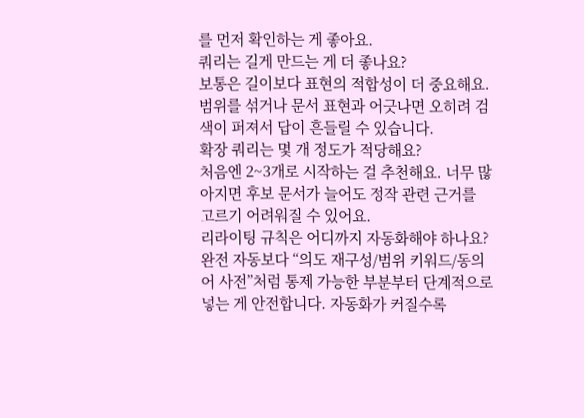를 먼저 확인하는 게 좋아요.
쿼리는 길게 만드는 게 더 좋나요?
보통은 길이보다 표현의 적합성이 더 중요해요. 범위를 섞거나 문서 표현과 어긋나면 오히려 검색이 퍼져서 답이 흔들릴 수 있습니다.
확장 쿼리는 몇 개 정도가 적당해요?
처음엔 2~3개로 시작하는 걸 추천해요. 너무 많아지면 후보 문서가 늘어도 정작 관련 근거를 고르기 어려워질 수 있어요.
리라이팅 규칙은 어디까지 자동화해야 하나요?
완전 자동보다 “의도 재구성/범위 키워드/동의어 사전”처럼 통제 가능한 부분부터 단계적으로 넣는 게 안전합니다. 자동화가 커질수록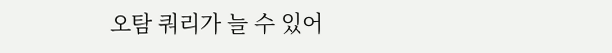오탐 쿼리가 늘 수 있어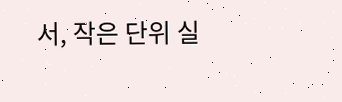서, 작은 단위 실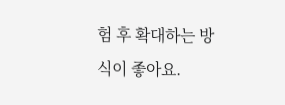험 후 확대하는 방식이 좋아요.